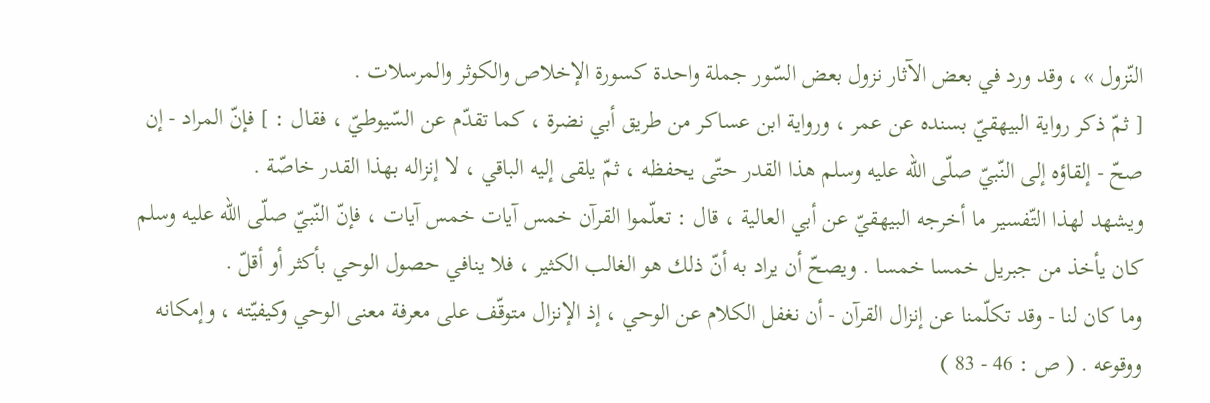النّزول » ، وقد ورد في بعض الآثار نزول بعض السّور جملة واحدة كسورة الإخلاص والكوثر والمرسلات .
[ ثمّ ذكر رواية البيهقيّ بسنده عن عمر ، ورواية ابن عساكر من طريق أبي نضرة ، كما تقدّم عن السّيوطيّ ، فقال : ] فإنّ المراد - إن صحّ - إلقاؤه إلى النّبيّ صلّى اللّه عليه وسلم هذا القدر حتّى يحفظه ، ثمّ يلقى إليه الباقي ، لا إنزاله بهذا القدر خاصّة .
ويشهد لهذا التّفسير ما أخرجه البيهقيّ عن أبي العالية ، قال : تعلّموا القرآن خمس آيات خمس آيات ، فإنّ النّبيّ صلّى اللّه عليه وسلم كان يأخذ من جبريل خمسا خمسا . ويصحّ أن يراد به أنّ ذلك هو الغالب الكثير ، فلا ينافي حصول الوحي بأكثر أو أقلّ .
وما كان لنا - وقد تكلّمنا عن إنزال القرآن - أن نغفل الكلام عن الوحي ، إذ الإنزال متوقّف على معرفة معنى الوحي وكيفيّته ، وإمكانه ووقوعه . ( ص : 46 - 83 )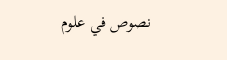نصوص في علوم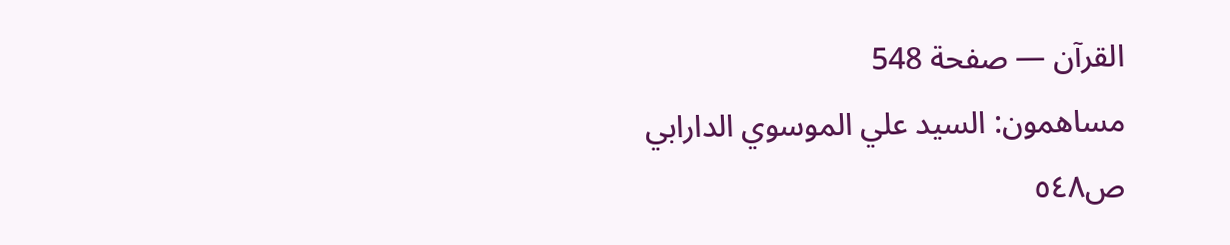القرآن — صفحة 548
مساهمون: السيد علي الموسوي الدارابي
ص٥٤٨